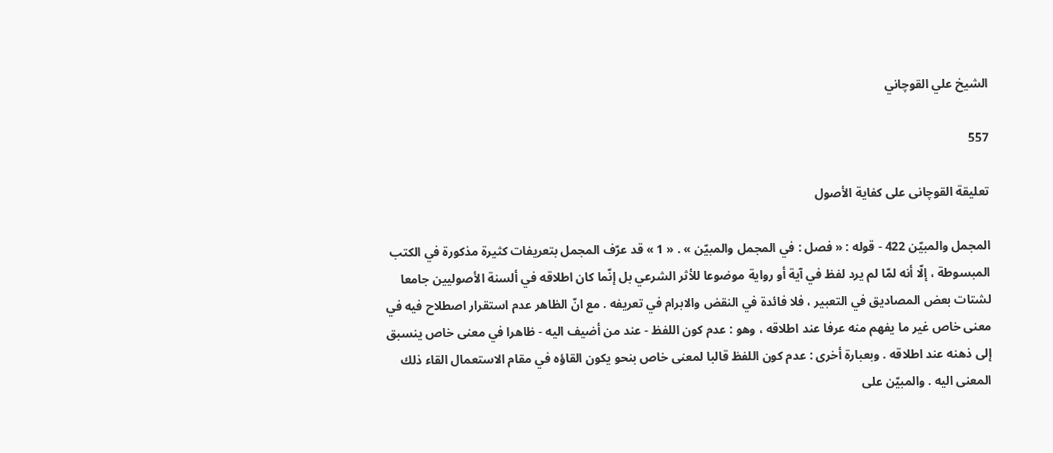الشيخ علي القوچاني

557

تعليقة القوچانى على كفاية الأصول

المجمل والمبيّن 422 - قوله : « فصل : في المجمل والمبيّن » . « 1 » قد عرّف المجمل بتعريفات كثيرة مذكورة في الكتب المبسوطة ، إلّا أنه لمّا لم يرد لفظ في آية أو رواية موضوعا للأثر الشرعي بل إنّما كان اطلاقه في ألسنة الأصوليين جامعا لشتات بعض المصاديق في التعبير ، فلا فائدة في النقض والابرام في تعريفه . مع انّ الظاهر عدم استقرار اصطلاح فيه في معنى خاص غير ما يفهم منه عرفا عند اطلاقه ، وهو : عدم كون اللفظ - عند من أضيف اليه - ظاهرا في معنى خاص ينسبق إلى ذهنه عند اطلاقه . وبعبارة أخرى : عدم كون اللفظ قالبا لمعنى خاص بنحو يكون القاؤه في مقام الاستعمال القاء ذلك المعنى اليه . والمبيّن على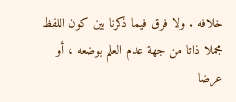خلافه . ولا فرق فيما ذكرنا بين كون اللفظ مجملا ذاتا من جهة عدم العلم بوضعه ، أو عرضا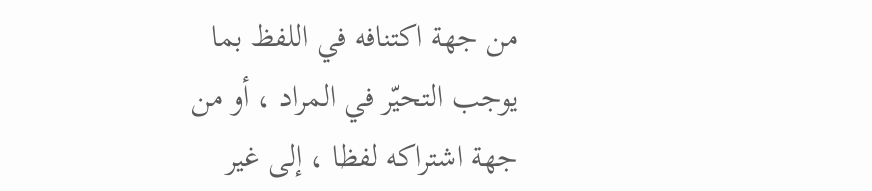من جهة اكتنافه في اللفظ بما يوجب التحيّر في المراد ، أو من جهة اشتراكه لفظا ، إلى غير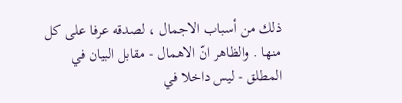ذلك من أسباب الاجمال ، لصدقه عرفا على كل منها . والظاهر انّ الاهمال - مقابل البيان في المطلق - ليس داخلا في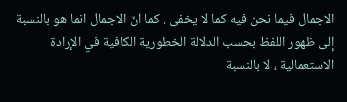الاجمال فيما نحن فيه كما لا يخفى . كما انّ الاجمال انما هو بالنسبة إلى ظهور اللفظ بحسب الدلالة الخطورية الكافية في الإرادة الاستعمالية ، لا بالنسبة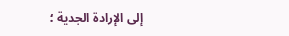إلى الإرادة الجدية ؛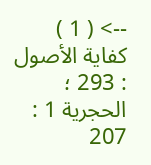--> ( 1 ) كفاية الأصول : 293 ؛ الحجرية 1 : 207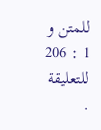للمتن و 1 : 206 للتعليقة .